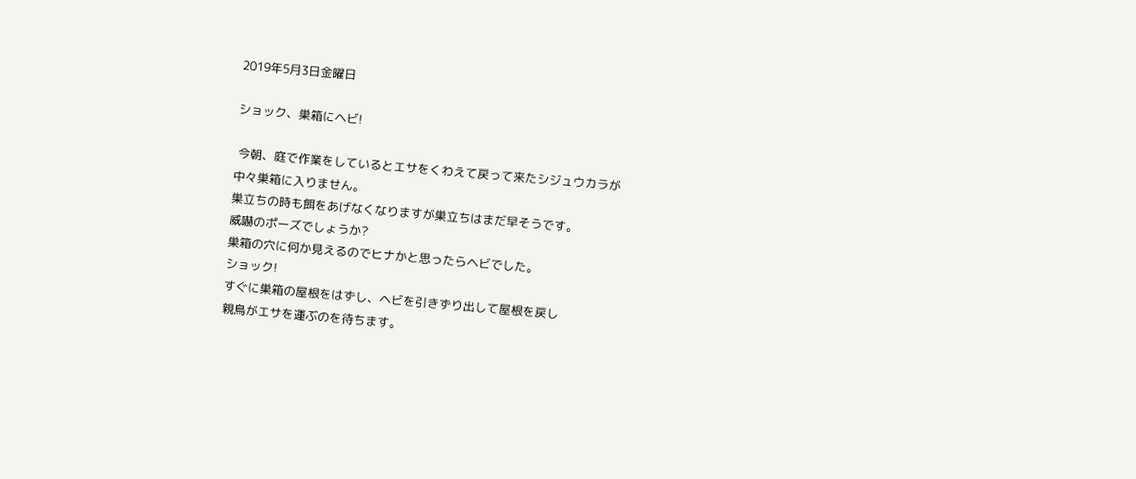2019年5月3日金曜日

ショック、巣箱にヘビ!

 今朝、庭で作業をしているとエサをくわえて戻って来たシジュウカラが
中々巣箱に入りません。
巣立ちの時も餌をあげなくなりますが巣立ちはまだ早そうです。
威嚇のポーズでしょうか?
巣箱の穴に何か見えるのでヒナかと思ったらヘビでした。
ショック!
すぐに巣箱の屋根をはずし、ヘビを引きずり出して屋根を戻し
親鳥がエサを運ぶのを待ちます。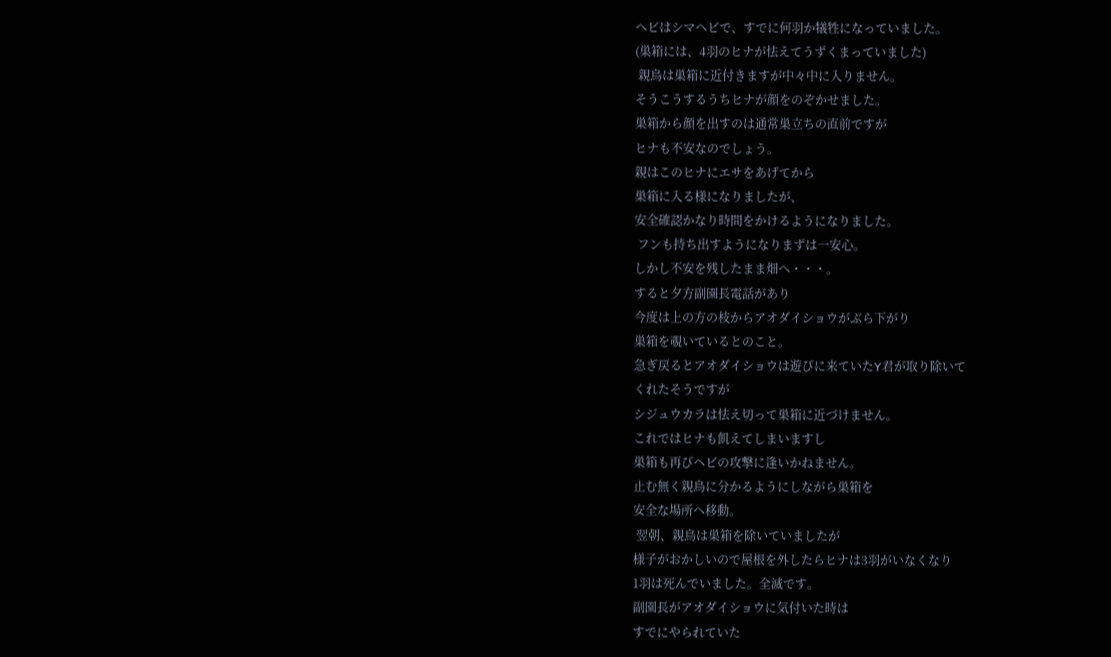ヘビはシマヘビで、すでに何羽か犠牲になっていました。
(巣箱には、4羽のヒナが怯えてうずくまっていました)
 親鳥は巣箱に近付きますが中々中に入りません。
そうこうするうちヒナが顔をのぞかせました。
巣箱から顔を出すのは通常巣立ちの直前ですが
ヒナも不安なのでしょう。
親はこのヒナにエサをあげてから
巣箱に入る様になりましたが、
安全確認かなり時間をかけるようになりました。
 フンも持ち出すようになりまずは一安心。
しかし不安を残したまま畑へ・・・。
すると夕方副園長電話があり
今度は上の方の枝からアオダイショウがぶら下がり
巣箱を覗いているとのこと。
急ぎ戻るとアオダイショウは遊びに来ていたY君が取り除いて
くれたそうですが
シジュウカラは怯え切って巣箱に近づけません。
これではヒナも飢えてしまいますし
巣箱も再びヘビの攻撃に逢いかねません。
止む無く親鳥に分かるようにしながら巣箱を
安全な場所へ移動。
 翌朝、親鳥は巣箱を除いていましたが
様子がおかしいので屋根を外したらヒナは3羽がいなくなり
1羽は死んでいました。全滅です。
副園長がアオダイショウに気付いた時は
すでにやられていた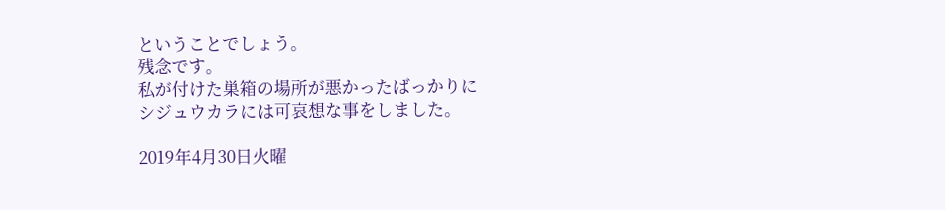ということでしょう。
残念です。
私が付けた巣箱の場所が悪かったばっかりに
シジュウカラには可哀想な事をしました。

2019年4月30日火曜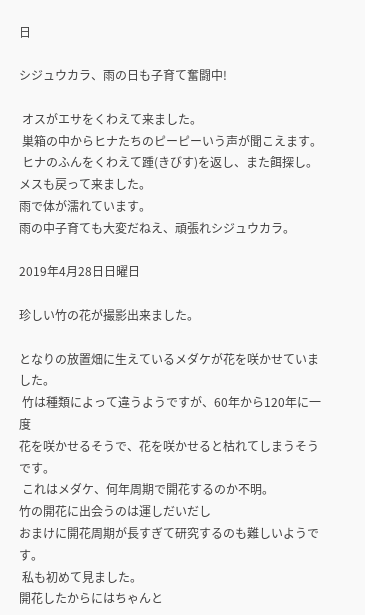日

シジュウカラ、雨の日も子育て奮闘中!

 オスがエサをくわえて来ました。
 巣箱の中からヒナたちのピーピーいう声が聞こえます。
 ヒナのふんをくわえて踵(きびす)を返し、また餌探し。
メスも戻って来ました。
雨で体が濡れています。
雨の中子育ても大変だねえ、頑張れシジュウカラ。

2019年4月28日日曜日

珍しい竹の花が撮影出来ました。

となりの放置畑に生えているメダケが花を咲かせていました。
 竹は種類によって違うようですが、60年から120年に一度
花を咲かせるそうで、花を咲かせると枯れてしまうそうです。
 これはメダケ、何年周期で開花するのか不明。
竹の開花に出会うのは運しだいだし
おまけに開花周期が長すぎて研究するのも難しいようです。
 私も初めて見ました。
開花したからにはちゃんと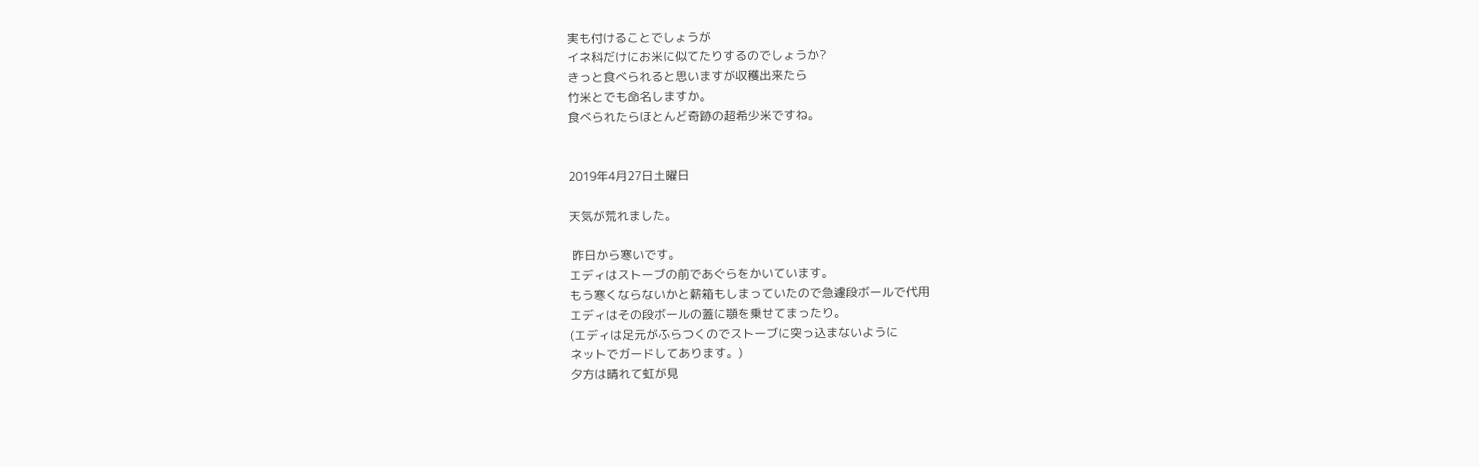実も付けることでしょうが
イネ科だけにお米に似てたりするのでしょうか?
きっと食べられると思いますが収穫出来たら
竹米とでも命名しますか。
食べられたらほとんど奇跡の超希少米ですね。


2019年4月27日土曜日

天気が荒れました。

 昨日から寒いです。
エディはストーブの前であぐらをかいています。
もう寒くならないかと薪箱もしまっていたので急遽段ボールで代用
エディはその段ボールの蓋に顎を乗せてまったり。
(エディは足元がふらつくのでストーブに突っ込まないように
ネットでガードしてあります。)
夕方は晴れて虹が見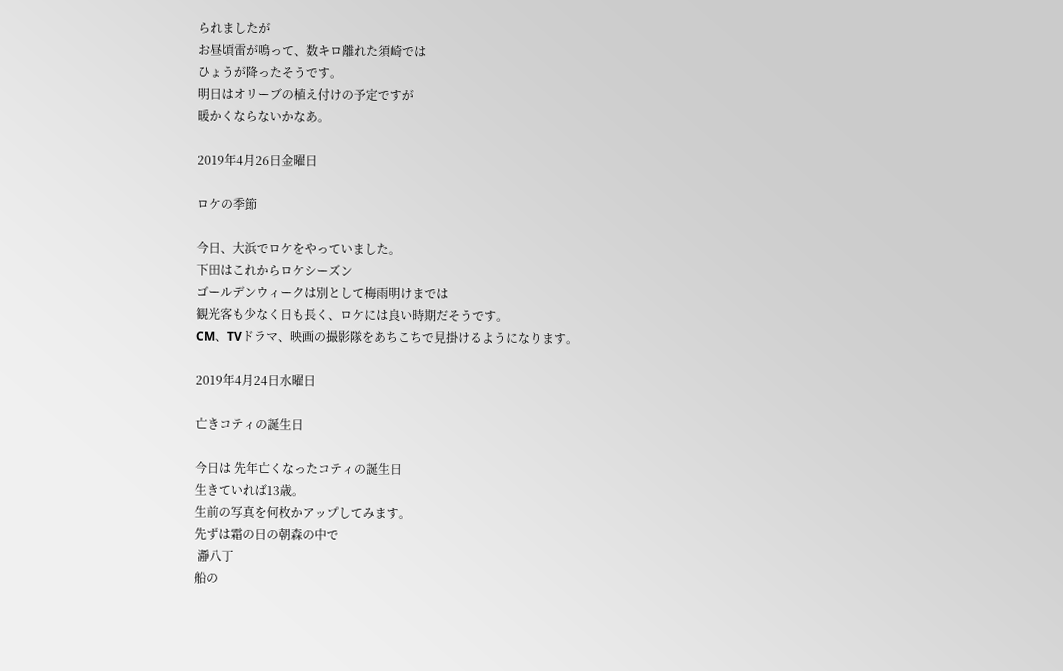られましたが
お昼頃雷が鳴って、数キロ離れた須崎では
ひょうが降ったそうです。
明日はオリーブの植え付けの予定ですが
暖かくならないかなあ。

2019年4月26日金曜日

ロケの季節

今日、大浜でロケをやっていました。
下田はこれからロケシーズン
ゴールデンウィークは別として梅雨明けまでは
観光客も少なく日も長く、ロケには良い時期だそうです。
CM、TVドラマ、映画の撮影隊をあちこちで見掛けるようになります。

2019年4月24日水曜日

亡きコティの誕生日

今日は 先年亡くなったコティの誕生日
生きていれば13歳。
生前の写真を何枚かアップしてみます。
先ずは霜の日の朝森の中で
 瀞八丁
船の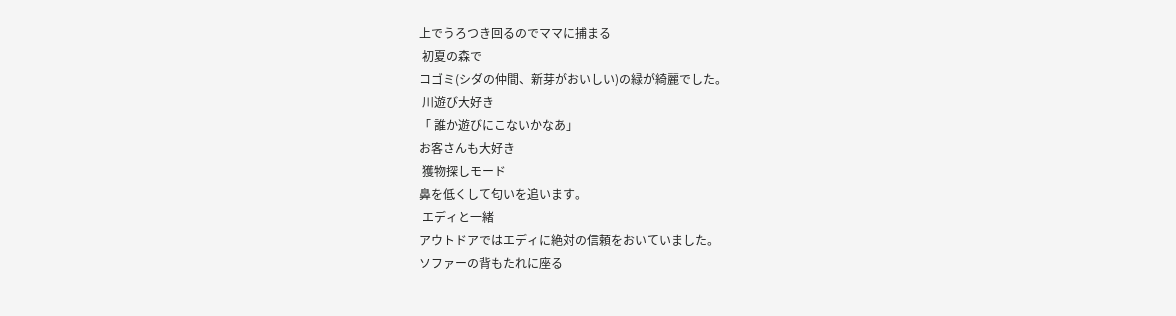上でうろつき回るのでママに捕まる
 初夏の森で
コゴミ(シダの仲間、新芽がおいしい)の緑が綺麗でした。
 川遊び大好き
「 誰か遊びにこないかなあ」
お客さんも大好き
 獲物探しモード
鼻を低くして匂いを追います。
 エディと一緒
アウトドアではエディに絶対の信頼をおいていました。
ソファーの背もたれに座る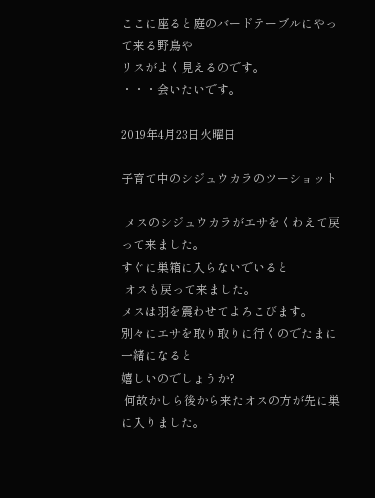ここに座ると庭のバードテーブルにやって来る野鳥や
リスがよく見えるのです。
・・・会いたいです。

2019年4月23日火曜日

子育て中のシジュウカラのツーショット

 メスのシジュウカラがエサをくわえて戻って来ました。
すぐに巣箱に入らないでいると
 オスも戻って来ました。
メスは羽を震わせてよろこびます。
別々にエサを取り取りに行くのでたまに一緒になると
嬉しいのでしょうか?
 何故かしら後から来たオスの方が先に巣に入りました。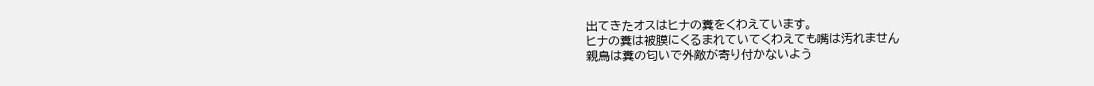出てきたオスはヒナの糞をくわえています。
ヒナの糞は被膜にくるまれていてくわえても嘴は汚れません
親鳥は糞の匂いで外敵が寄り付かないよう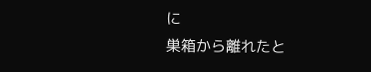に
巣箱から離れたと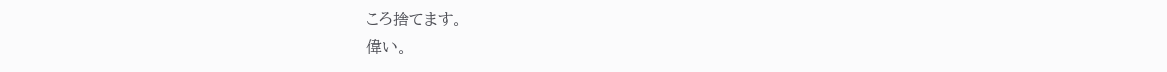ころ捨てます。
偉い。